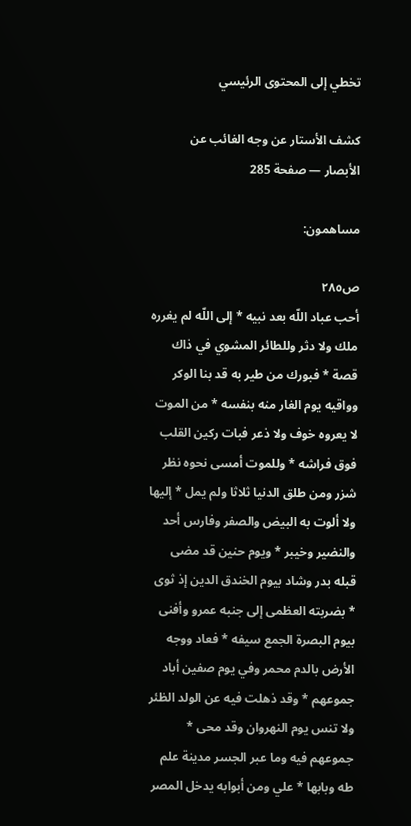تخطي إلى المحتوى الرئيسي

كشف الأستار عن وجه الغائب عن الأبصار — صفحة 285

مساهمون:

ص٢٨٥
أحب عباد اللّه بعد نبيه * إلى اللّه لم يغرره ملك ولا دثر وللطائر المشوي في ذاك قصة * فبورك من طير به قد بنا الوكر وواقيه يوم الغار منه بنفسه * من الموت لا يعروه خوف ولا ذعر فبات ركين القلب فوق فراشه * وللموت أمسى نحوه نظر شزر ومن طلق الدنيا ثلاثا ولم يمل * إليها ولا ألوت به البيض والصفر وفارس أحد والنضير وخيبر * ويوم حنين قد مضى قبله بدر وشاد بيوم الخندق الدين إذ ثوى * بضربته العظمى إلى جنبه عمرو وأفنى بيوم البصرة الجمع سيفه * فعاد ووجه الأرض بالدم محمر وفي يوم صفين أباد جموعهم * وقد ذهلت فيه عن الولد الظئر ولا تنس يوم النهروان وقد محى * جموعهم فيه وما عبر الجسر مدينة علم طه وبابها * علي ومن أبوابه يدخل المصر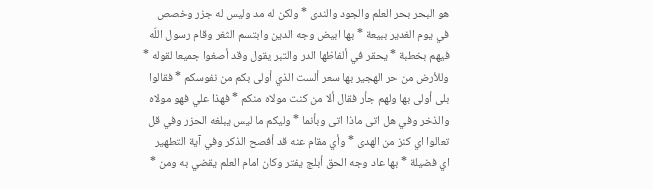هو البحر بحر العلم والجود والندى * ولكن له مد وليس له جزر وخصص في يوم الغدير ببيعة * بها ابيض وجه الدين وابتسم الثغر وقام رسول اللّه فيهم بخطبة * يحقر في ألفاظها الدر والتبر يقول وقد أصغوا جميعا لقوله * وللأرض من حر الهجير بها سعر ألست الذي أولى بكم من نفوسكم * فقالوا بلى أولى بها ولهم جأر فقال ألا من كنت مولاه منكم * فهذا علي فهو مولاه والذخر وفي هل اتى ماذا اتى وبأنما * وليكم ما ليس يبلغه الحزر وفي قل تعالوا اي كنز من الهدى * وأي مقام عنه قد أفصح الذكر وفي آية التطهير اي فضيلة * بها عاد وجه الحق أبلج يفتر وكان امام العلم يقضي به ومن *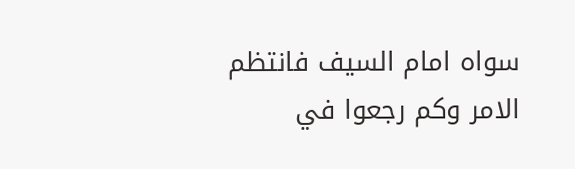سواه امام السيف فانتظم الامر وكم رجعوا في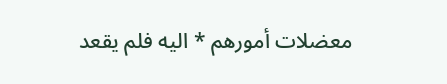معضلات أمورهم * اليه فلم يقعد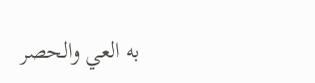به العي والحصر